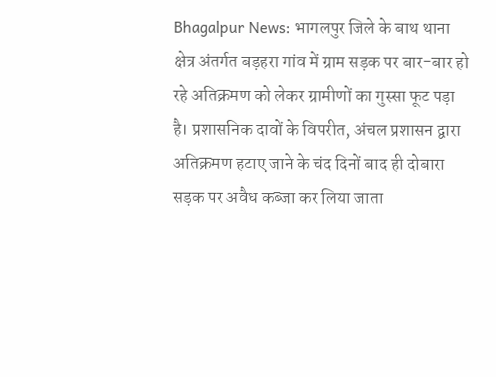Bhagalpur News: भागलपुर जिले के बाथ थाना क्षेत्र अंतर्गत बड़हरा गांव में ग्राम सड़क पर बार-बार हो रहे अतिक्रमण को लेकर ग्रामीणों का गुस्सा फूट पड़ा है। प्रशासनिक दावों के विपरीत, अंचल प्रशासन द्वारा अतिक्रमण हटाए जाने के चंद दिनों बाद ही दोबारा सड़क पर अवैध कब्जा कर लिया जाता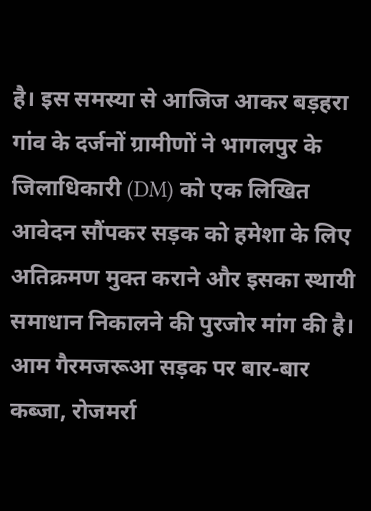है। इस समस्या से आजिज आकर बड़हरा गांव के दर्जनों ग्रामीणों ने भागलपुर के जिलाधिकारी (DM) को एक लिखित आवेदन सौंपकर सड़क को हमेशा के लिए अतिक्रमण मुक्त कराने और इसका स्थायी समाधान निकालने की पुरजोर मांग की है।
आम गैरमजरूआ सड़क पर बार-बार कब्जा, रोजमर्रा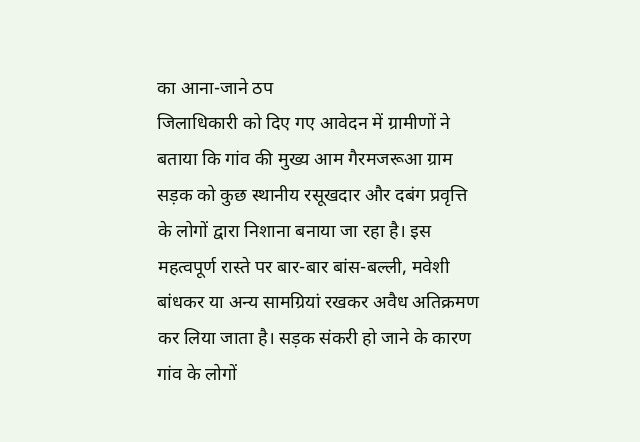का आना-जाने ठप
जिलाधिकारी को दिए गए आवेदन में ग्रामीणों ने बताया कि गांव की मुख्य आम गैरमजरूआ ग्राम सड़क को कुछ स्थानीय रसूखदार और दबंग प्रवृत्ति के लोगों द्वारा निशाना बनाया जा रहा है। इस महत्वपूर्ण रास्ते पर बार-बार बांस-बल्ली, मवेशी बांधकर या अन्य सामग्रियां रखकर अवैध अतिक्रमण कर लिया जाता है। सड़क संकरी हो जाने के कारण गांव के लोगों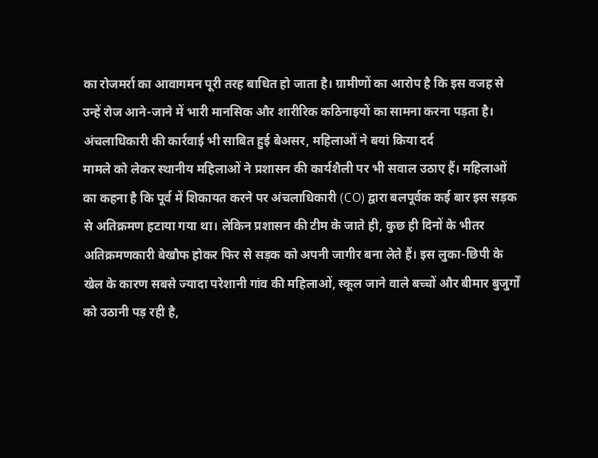का रोजमर्रा का आवागमन पूरी तरह बाधित हो जाता है। ग्रामीणों का आरोप है कि इस वजह से उन्हें रोज आने-जाने में भारी मानसिक और शारीरिक कठिनाइयों का सामना करना पड़ता है।
अंचलाधिकारी की कार्रवाई भी साबित हुई बेअसर, महिलाओं ने बयां किया दर्द
मामले को लेकर स्थानीय महिलाओं ने प्रशासन की कार्यशैली पर भी सवाल उठाए हैं। महिलाओं का कहना है कि पूर्व में शिकायत करने पर अंचलाधिकारी (CO) द्वारा बलपूर्वक कई बार इस सड़क से अतिक्रमण हटाया गया था। लेकिन प्रशासन की टीम के जाते ही, कुछ ही दिनों के भीतर अतिक्रमणकारी बेखौफ होकर फिर से सड़क को अपनी जागीर बना लेते हैं। इस लुका-छिपी के खेल के कारण सबसे ज्यादा परेशानी गांव की महिलाओं, स्कूल जाने वाले बच्चों और बीमार बुजुर्गों को उठानी पड़ रही है,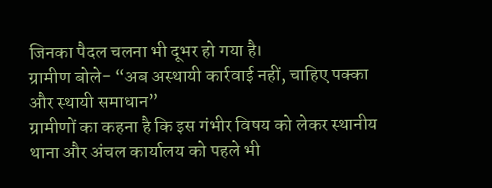जिनका पैदल चलना भी दूभर हो गया है।
ग्रामीण बोले- “अब अस्थायी कार्रवाई नहीं, चाहिए पक्का और स्थायी समाधान”
ग्रामीणों का कहना है कि इस गंभीर विषय को लेकर स्थानीय थाना और अंचल कार्यालय को पहले भी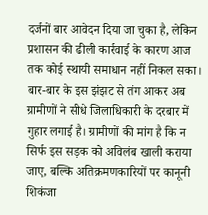दर्जनों बार आवेदन दिया जा चुका है, लेकिन प्रशासन की ढीली कार्रवाई के कारण आज तक कोई स्थायी समाधान नहीं निकल सका। बार-बार के इस झंझट से तंग आकर अब ग्रामीणों ने सीधे जिलाधिकारी के दरबार में गुहार लगाई है। ग्रामीणों की मांग है कि न सिर्फ इस सड़क को अविलंब खाली कराया जाए, बल्कि अतिक्रमणकारियों पर कानूनी शिकंजा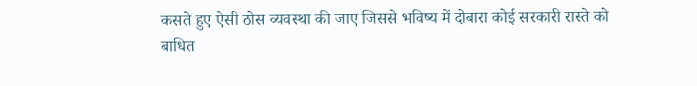कसते हुए ऐसी ठोस व्यवस्था की जाए जिससे भविष्य में दोबारा कोई सरकारी रास्ते को बाधित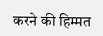करने की हिम्मत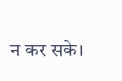न कर सके।